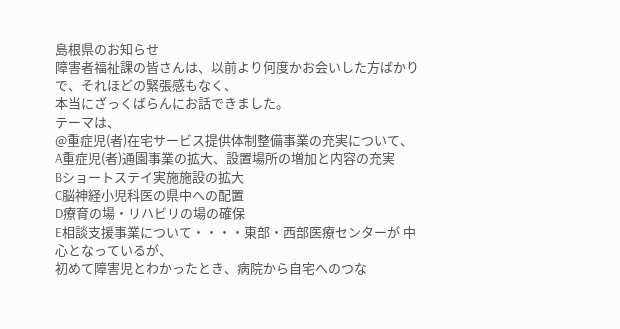島根県のお知らせ
障害者福祉課の皆さんは、以前より何度かお会いした方ばかりで、それほどの緊張感もなく、
本当にざっくばらんにお話できました。
テーマは、
@重症児(者)在宅サービス提供体制整備事業の充実について、
A重症児(者)通園事業の拡大、設置場所の増加と内容の充実
Bショートステイ実施施設の拡大
C脳神経小児科医の県中への配置
D療育の場・リハビリの場の確保
E相談支援事業について・・・・東部・西部医療センターが 中心となっているが、
初めて障害児とわかったとき、病院から自宅へのつな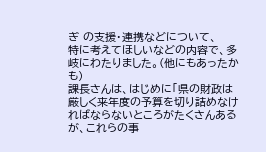ぎ の支援・連携などについて、
特に考えてほしいなどの内容で、多岐にわたりました。(他にもあったかも)
課長さんは、はじめに「県の財政は厳しく来年度の予算を切り詰めなければならないところがたくさんあるが、これらの事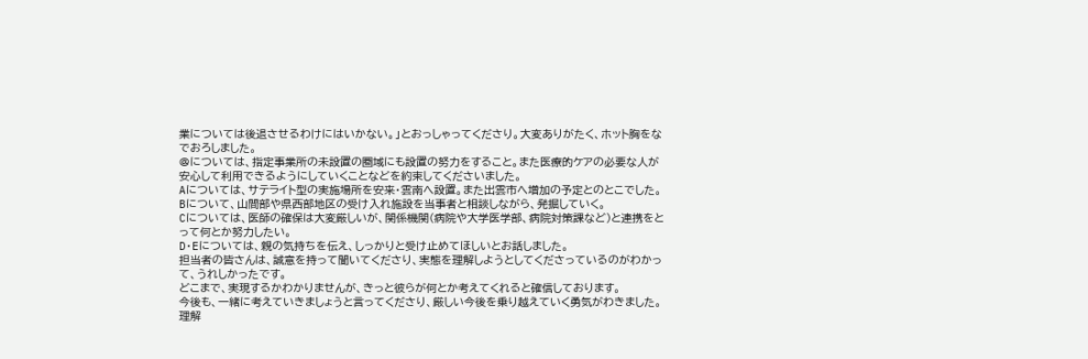業については後退させるわけにはいかない。」とおっしゃってくださり。大変ありがたく、ホット胸をなでおろしました。
@については、指定事業所の未設置の圏域にも設置の努力をすること。また医療的ケアの必要な人が安心して利用できるようにしていくことなどを約束してくださいました。
Aについては、サテライト型の実施場所を安来・雲南へ設置。また出雲市へ増加の予定とのとこでした。
Bについて、山間部や県西部地区の受け入れ施設を当事者と相談しながら、発掘していく。
Cについては、医師の確保は大変厳しいが、関係機関(病院や大学医学部、病院対策課など)と連携をとって何とか努力したい。
D・Eについては、親の気持ちを伝え、しっかりと受け止めてほしいとお話しました。
担当者の皆さんは、誠意を持って聞いてくださり、実態を理解しようとしてくださっているのがわかって、うれしかったです。
どこまで、実現するかわかりませんが、きっと彼らが何とか考えてくれると確信しております。
今後も、一緒に考えていきましょうと言ってくださり、厳しい今後を乗り越えていく勇気がわきました。
理解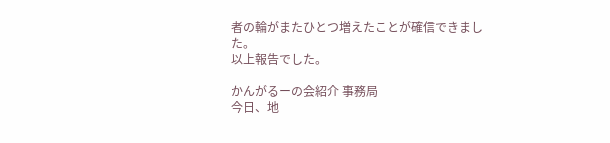者の輪がまたひとつ増えたことが確信できました。
以上報告でした。

かんがるーの会紹介 事務局
今日、地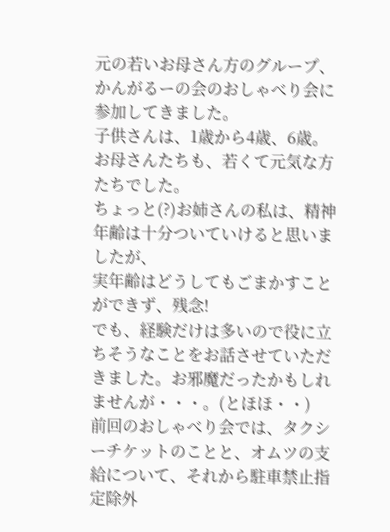元の若いお母さん方のグループ、かんがるーの会のおしゃべり会に参加してきました。
子供さんは、1歳から4歳、6歳。お母さんたちも、若くて元気な方たちでした。
ちょっと(?)お姉さんの私は、精神年齢は十分ついていけると思いましたが、
実年齢はどうしてもごまかすことができず、残念!
でも、経験だけは多いので役に立ちそうなことをお話させていただきました。お邪魔だったかもしれませんが・・・。(とほほ・・)
前回のおしゃべり会では、タクシーチケットのことと、オムツの支給について、それから駐車禁止指定除外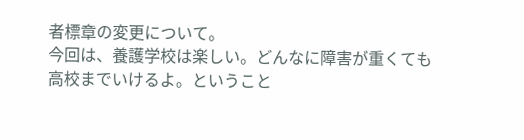者標章の変更について。
今回は、養護学校は楽しい。どんなに障害が重くても高校までいけるよ。ということ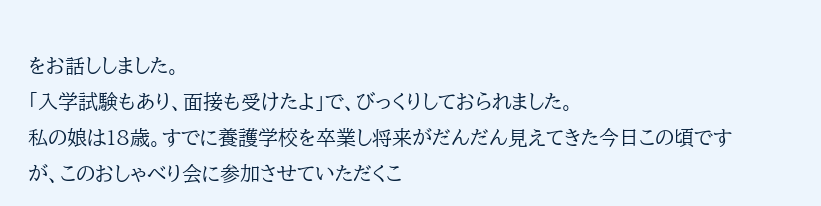をお話ししました。
「入学試験もあり、面接も受けたよ」で、びっくりしておられました。
私の娘は18歳。すでに養護学校を卒業し将来がだんだん見えてきた今日この頃ですが、このおしゃべり会に参加させていただくこ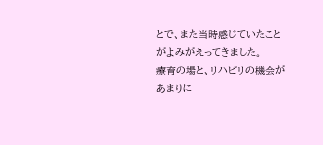とで、また当時感じていたことがよみがえってきました。
療育の場と、リハビリの機会があまりに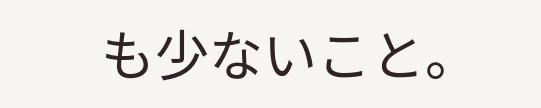も少ないこと。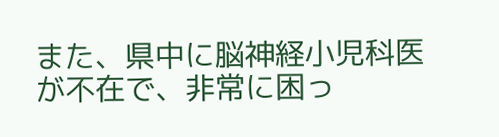また、県中に脳神経小児科医が不在で、非常に困っ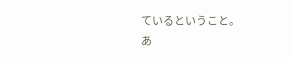ているということ。
あ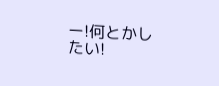ー!何とかしたい!